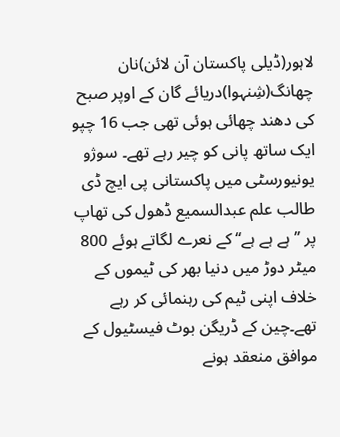لاہور(ڈیلی پاکستان آن لائن)نان چھانگ(شِنہوا)دریائے گان کے اوپر صبح کی دھند چھائی ہوئی تھی جب 16 چپو ایک ساتھ پانی کو چیر رہے تھے۔ سوژو یونیورسٹی میں پاکستانی پی ایچ ڈی طالب علم عبدالسمیع ڈھول کی تھاپ پر ’’ہے ہے ہے‘‘ کے نعرے لگاتے ہوئے 800 میٹر دوڑ میں دنیا بھر کی ٹیموں کے خلاف اپنی ٹیم کی رہنمائی کر رہے تھے۔چین کے ڈریگن بوٹ فیسٹیول کے موافق منعقد ہونے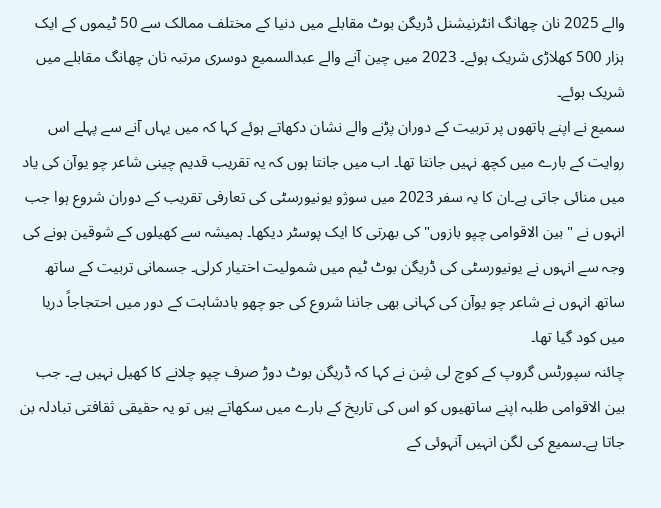والے 2025 نان چھانگ انٹرنیشنل ڈریگن بوٹ مقابلے میں دنیا کے مختلف ممالک سے 50 ٹیموں کے ایک ہزار 500 کھلاڑی شریک ہوئے۔ 2023 میں چین آنے والے عبدالسمیع دوسری مرتبہ نان چھانگ مقابلے میں شریک ہوئے۔
سمیع نے اپنے ہاتھوں پر تربیت کے دوران پڑنے والے نشان دکھاتے ہوئے کہا کہ میں یہاں آنے سے پہلے اس روایت کے بارے میں کچھ نہیں جانتا تھا۔ اب میں جانتا ہوں کہ یہ تقریب قدیم چینی شاعر چو یوآن کی یاد میں منائی جاتی ہے۔ان کا یہ سفر 2023 میں سوژو یونیورسٹی کی تعارفی تقریب کے دوران شروع ہوا جب انہوں نے "بین الاقوامی چپو بازوں" کی بھرتی کا ایک پوسٹر دیکھا۔ ہمیشہ سے کھیلوں کے شوقین ہونے کی وجہ سے انہوں نے یونیورسٹی کی ڈریگن بوٹ ٹیم میں شمولیت اختیار کرلی۔ جسمانی تربیت کے ساتھ ساتھ انہوں نے شاعر چو یوآن کی کہانی بھی جاننا شروع کی جو چھو بادشاہت کے دور میں احتجاجاً دریا میں کود گیا تھا۔
چائنہ سپورٹس گروپ کے کوچ لی شِن نے کہا کہ ڈریگن بوٹ دوڑ صرف چپو چلانے کا کھیل نہیں ہے۔ جب بین الاقوامی طلبہ اپنے ساتھیوں کو اس کی تاریخ کے بارے میں سکھاتے ہیں تو یہ حقیقی ثقافتی تبادلہ بن جاتا ہے۔سمیع کی لگن انہیں آنہوئی کے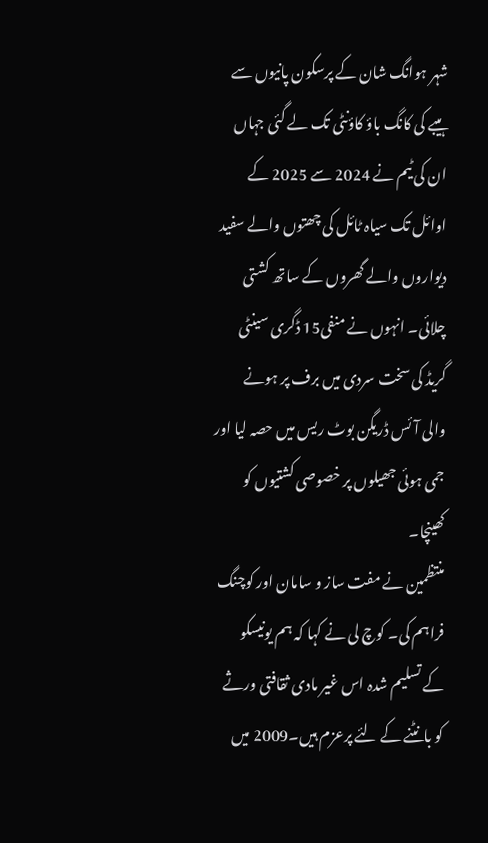شہر ہوانگ شان کے پرسکون پانیوں سے ہیبے کی کانگ باؤ کاؤنٹی تک لے گئی جہاں ان کی ٹیم نے 2024 سے 2025 کے اوائل تک سیاہ ٹائل کی چھتوں والے سفید دیواروں والے گھروں کے ساتھ کشتی چلائی۔ انہوں نے منفی15 ڈگری سینٹی گریڈ کی سخت سردی میں برف پر ہونے والی آئس ڈریگن بوٹ ریس میں حصہ لیا اور جمی ہوئی جھیلوں پر خصوصی کشتیوں کو کھینچا۔
منتظمین نے مفت ساز و سامان اور کوچنگ فراہم کی۔ کوچ لی نے کہا کہ ہم یونیسکو کے تسلیم شدہ اس غیر مادی ثقافتی ورثے کو بانٹنے کے لئے پرعزم ہیں۔2009 میں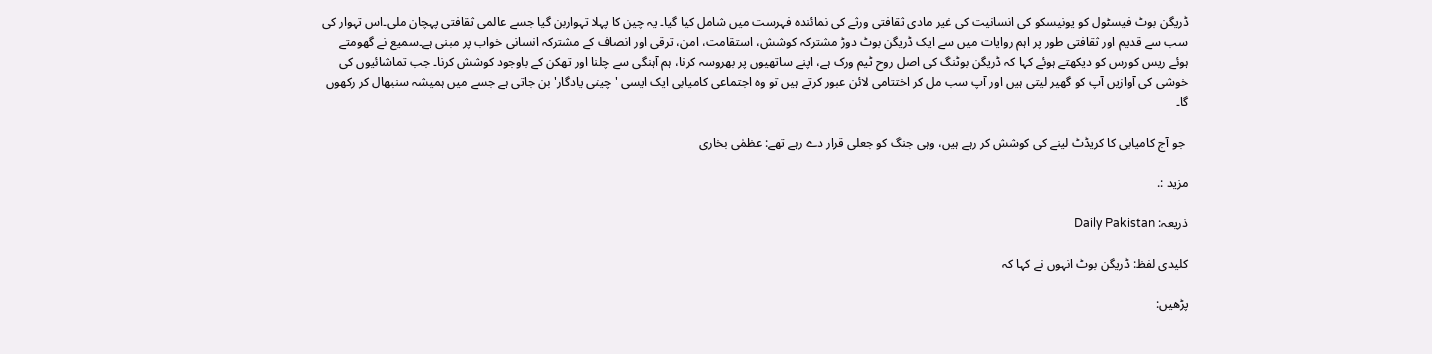ڈریگن بوٹ فیسٹول کو یونیسکو کی انسانیت کی غیر مادی ثقافتی ورثے کی نمائندہ فہرست میں شامل کیا گیا۔ یہ چین کا پہلا تہواربن گیا جسے عالمی ثقافتی پہچان ملی۔اس تہوار کی سب سے قدیم اور ثقافتی طور پر اہم روایات میں سے ایک ڈریگن بوٹ دوڑ مشترکہ کوشش، استقامت، امن، ترقی اور انصاف کے مشترکہ انسانی خواب پر مبنی ہے۔سمیع نے گھومتے ہوئے ریس کورس کو دیکھتے ہوئے کہا کہ ڈریگن بوٹنگ کی اصل روح ٹیم ورک ہے، اپنے ساتھیوں پر بھروسہ کرنا، ہم آہنگی سے چلنا اور تھکن کے باوجود کوشش کرنا۔ جب تماشائیوں کی خوشی کی آوازیں آپ کو گھیر لیتی ہیں اور آپ سب مل کر اختتامی لائن عبور کرتے ہیں تو وہ اجتماعی کامیابی ایک ایسی 'چینی یادگار' بن جاتی ہے جسے میں ہمیشہ سنبھال کر رکھوں گا۔

 جو آج کامیابی کا کریڈٹ لینے کی کوشش کر رہے ہیں، وہی جنگ کو جعلی قرار دے رہے تھے: عظمٰی بخاری

مزید :.

ذریعہ: Daily Pakistan

کلیدی لفظ: ڈریگن بوٹ انہوں نے کہا کہ

پڑھیں: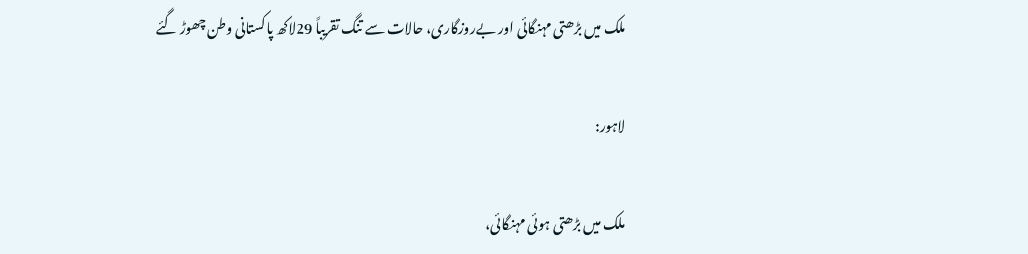ملک میں بڑھتی مہنگائی اور بےروزگاری، حالات سے تنگ تقریباً 29لاکھ پاکستانی وطن چھوڑ گئے

لاہور:

ملک میں بڑھتی ہوئی مہنگائی،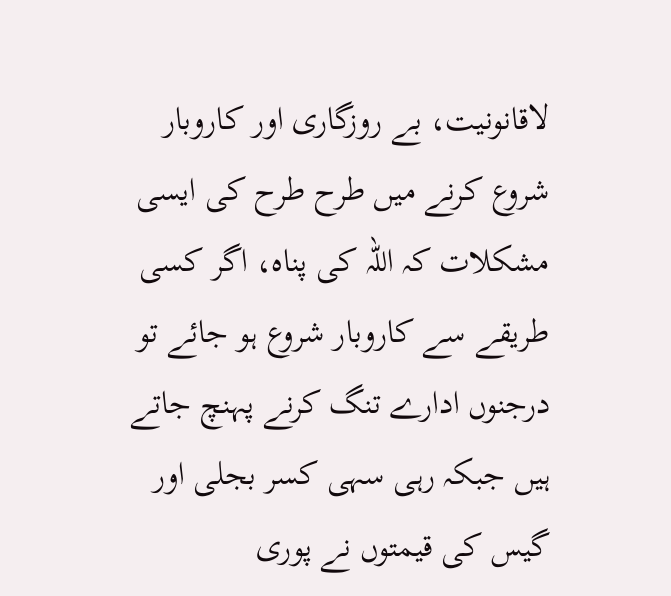لاقانونیت، بے روزگاری اور کاروبار شروع کرنے میں طرح طرح کی ایسی مشکلات کہ اللہ کی پناہ، اگر کسی طریقے سے کاروبار شروع ہو جائے تو درجنوں ادارے تنگ کرنے پہنچ جاتے ہیں جبکہ رہی سہی کسر بجلی اور گیس کی قیمتوں نے پوری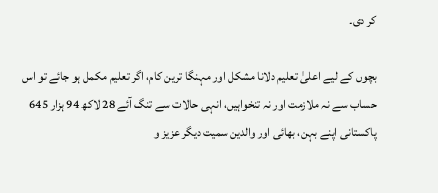کر دی۔

بچوں کے لیے اعلیٰ تعلیم دلانا مشکل اور مہنگا ترین کام، اگر تعلیم مکمل ہو جائے تو اس حساب سے نہ ملازمت اور نہ تنخواہیں، انہی حالات سے تنگ آئے 28 لاکھ 94 ہزار 645 پاکستانی اپنے بہن، بھائی اور والدین سمیت دیگر عزیز و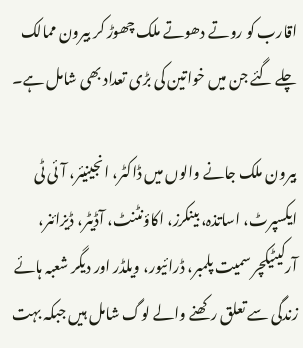اقارب کو روتے دھوتے ملک چھوڑ کر بیرون ممالک چلے گئے جن میں خواتین کی بڑی تعداد بھی شامل ہے۔

بیرون ملک جانے والوں میں ڈاکٹر، انجینیئر، آئی ٹی ایکسپرٹ، اساتذہ، بینکرز، اکاؤنٹنٹ، آڈیٹر، ڈیزائنر، آرکیٹیکچر سمیت پلمبر، ڈرائیور، ویلڈر اور دیگر شعبہ ہائے زندگی سے تعلق رکھنے والے لوگ شامل ہیں جبکہ بہت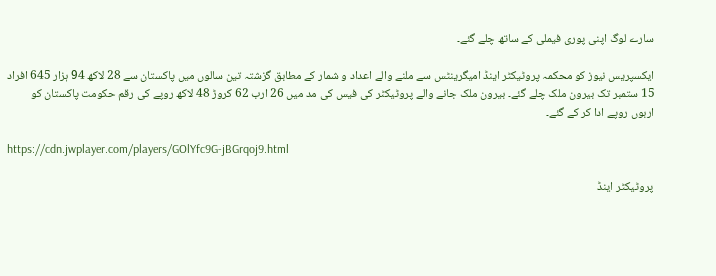سارے لوگ اپنی پوری فیملی کے ساتھ چلے گئے۔

ایکسپریس نیوز کو محکمہ پروٹیکٹر اینڈ امیگرینٹس سے ملنے والے اعداد و شمار کے مطابق گزشتہ تین سالوں میں پاکستان سے 28 لاکھ 94 ہزار 645 افراد 15 ستمبر تک بیرون ملک چلے گئے۔ بیرون ملک جانے والے پروٹیکٹر کی فیس کی مد میں 26 ارب 62 کروڑ 48 لاکھ روپے کی رقم حکومت پاکستان کو اربوں روپے ادا کر کے گئے۔

https://cdn.jwplayer.com/players/GOlYfc9G-jBGrqoj9.html

پروٹیکٹر اینڈ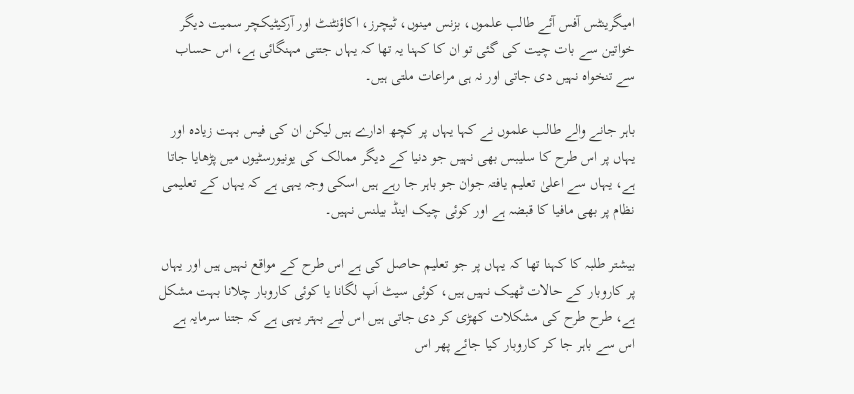امیگرینٹس آفس آئے طالب علموں، بزنس مینوں، ٹیچرز، اکاؤنٹنٹ اور آرکیٹیکچر سمیت دیگر خواتین سے بات چیت کی گئی تو ان کا کہنا یہ تھا کہ یہاں جتنی مہنگائی ہے، اس حساب سے تنخواہ نہیں دی جاتی اور نہ ہی مراعات ملتی ہیں۔

باہر جانے والے طالب علموں نے کہا یہاں پر کچھ ادارے ہیں لیکن ان کی فیس بہت زیادہ اور یہاں پر اس طرح کا سلیبس بھی نہیں جو دنیا کے دیگر ممالک کی یونیورسٹیوں میں پڑھایا جاتا ہے، یہاں سے اعلیٰ تعلیم یافتہ جوان جو باہر جا رہے ہیں اسکی وجہ یہی ہے کہ یہاں کے تعلیمی نظام پر بھی مافیا کا قبضہ ہے اور کوئی چیک اینڈ بیلنس نہیں۔

بیشتر طلبہ کا کہنا تھا کہ یہاں پر جو تعلیم حاصل کی ہے اس طرح کے مواقع نہیں ہیں اور یہاں پر کاروبار کے حالات ٹھیک نہیں ہیں، کوئی سیٹ اَپ لگانا یا کوئی کاروبار چلانا بہت مشکل ہے، طرح طرح کی مشکلات کھڑی کر دی جاتی ہیں اس لیے بہتر یہی ہے کہ جتنا سرمایہ ہے اس سے باہر جا کر کاروبار کیا جائے پھر اس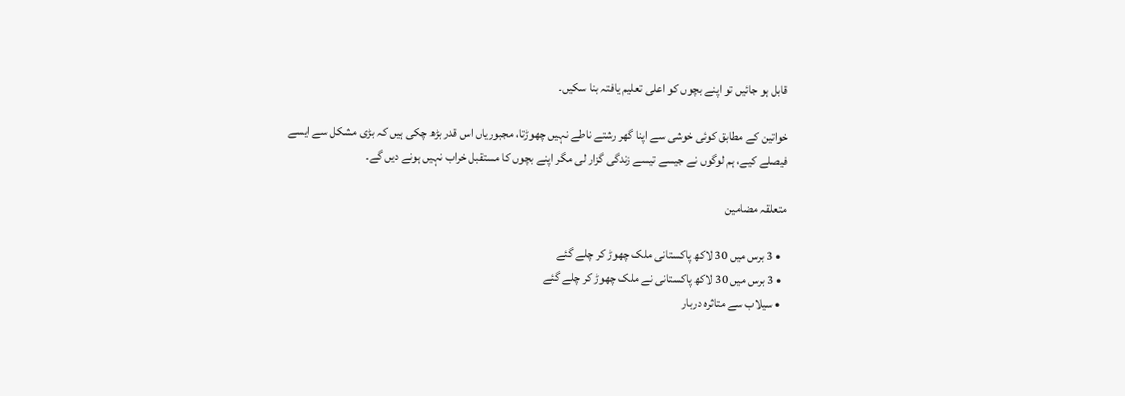قابل ہو جائیں تو اپنے بچوں کو اعلی تعلیم یافتہ بنا سکیں۔

خواتین کے مطابق کوئی خوشی سے اپنا گھر رشتے ناطے نہیں چھوڑتا، مجبوریاں اس قدر بڑھ چکی ہیں کہ بڑی مشکل سے ایسے فیصلے کیے، ہم لوگوں نے جیسے تیسے زندگی گزار لی مگر اپنے بچوں کا مستقبل خراب نہیں ہونے دیں گے۔

متعلقہ مضامین

  • 3 برس میں 30 لاکھ پاکستانی ملک چھوڑ کر چلے گئے
  • 3 برس میں 30 لاکھ پاکستانی نے ملک چھوڑ کر چلے گئے
  • سیلاب سے متاثرہ دربار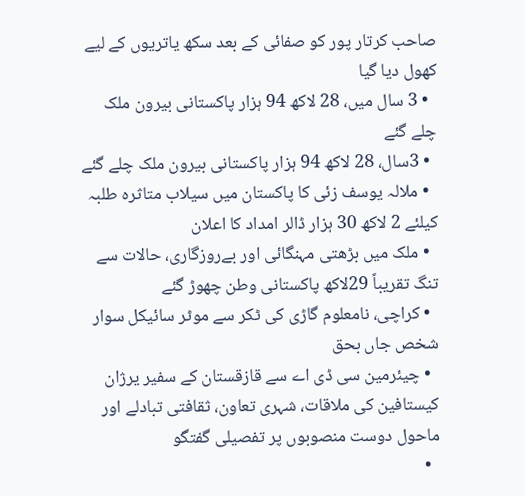صاحب کرتار پور کو صفائی کے بعد سکھ یاتریوں کے لیے کھول دیا گیا
  • 3 سال میں، 28 لاکھ 94 ہزار پاکستانی بیرون ملک چلے گئے
  • 3سال، 28 لاکھ 94 ہزار پاکستانی بیرون ملک چلے گئے
  • ملالہ یوسف زئی کا پاکستان میں سیلاب متاثرہ طلبہ  کیلئے 2 لاکھ 30 ہزار ڈالر امداد کا اعلان
  • ملک میں بڑھتی مہنگائی اور بےروزگاری، حالات سے تنگ تقریباً 29لاکھ پاکستانی وطن چھوڑ گئے
  • کراچی، نامعلوم گاڑی کی ٹکر سے موٹر سائیکل سوار شخص جاں بحق
  • چیئرمین سی ڈی اے سے قازقستان کے سفیر یرژان کیستافین کی ملاقات، شہری تعاون، ثقافتی تبادلے اور ماحول دوست منصوبوں پر تفصیلی گفتگو
  •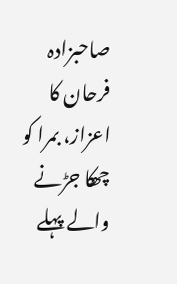صاحبزادہ فرحان کا اعزاز، بمرا کو چھکا جڑنے والے پہلے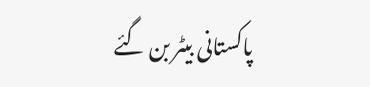پاکستانی بیٹر بن گئے